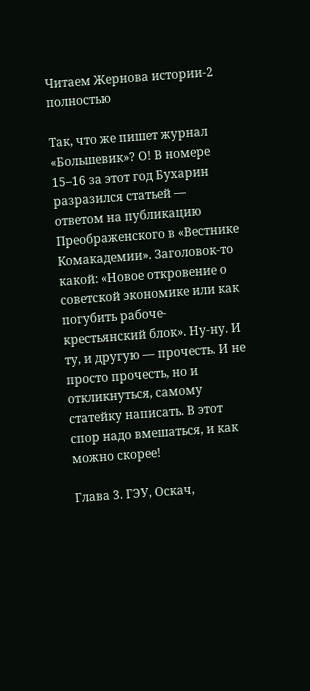Читаем Жернова истории-2 полностью

Так, что же пишет журнал «Большевик»? О! В номере 15–16 за этот год Бухарин разразился статьей — ответом на публикацию Преображенского в «Вестнике Комакадемии». Заголовок-то какой: «Новое откровение о советской экономике или как погубить рабоче-крестьянский блок». Ну-ну. И ту, и другую — прочесть. И не просто прочесть, но и откликнуться, самому статейку написать. В этот спор надо вмешаться, и как можно скорее!

Глава 3. ГЭУ, Оскач,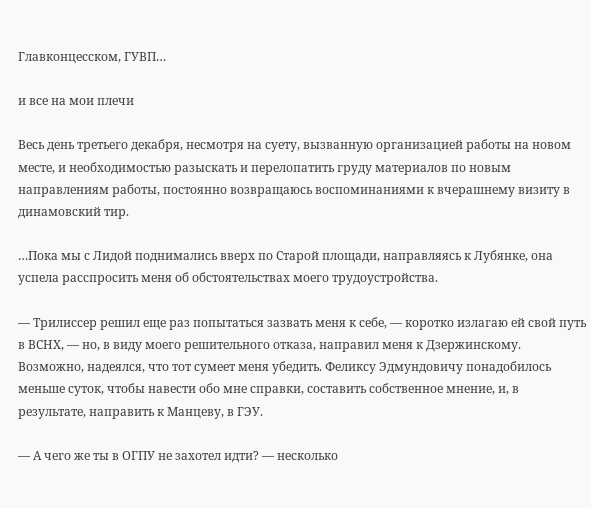Главконцесском, ГУВП…

и все на мои плечи

Весь день третьего декабря, несмотря на суету, вызванную организацией работы на новом месте, и необходимостью разыскать и перелопатить груду материалов по новым направлениям работы, постоянно возвращаюсь воспоминаниями к вчерашнему визиту в динамовский тир.

…Пока мы с Лидой поднимались вверх по Старой площади, направляясь к Лубянке, она успела расспросить меня об обстоятельствах моего трудоустройства.

— Трилиссер решил еще раз попытаться зазвать меня к себе, — коротко излагаю ей свой путь в ВСНХ, — но, в виду моего решительного отказа, направил меня к Дзержинскому. Возможно, надеялся, что тот сумеет меня убедить. Феликсу Эдмундовичу понадобилось меньше суток, чтобы навести обо мне справки, составить собственное мнение, и, в результате, направить к Манцеву, в ГЭУ.

— А чего же ты в ОГПУ не захотел идти? — несколько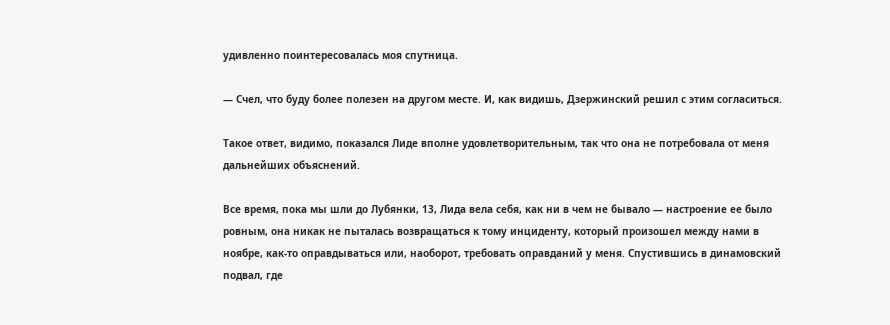удивленно поинтересовалась моя спутница.

— Счел, что буду более полезен на другом месте. И, как видишь, Дзержинский решил с этим согласиться.

Такое ответ, видимо, показался Лиде вполне удовлетворительным, так что она не потребовала от меня дальнейших объяснений.

Все время, пока мы шли до Лубянки, 13, Лида вела себя, как ни в чем не бывало — настроение ее было ровным, она никак не пыталась возвращаться к тому инциденту, который произошел между нами в ноябре, как-то оправдываться или, наоборот, требовать оправданий у меня. Спустившись в динамовский подвал, где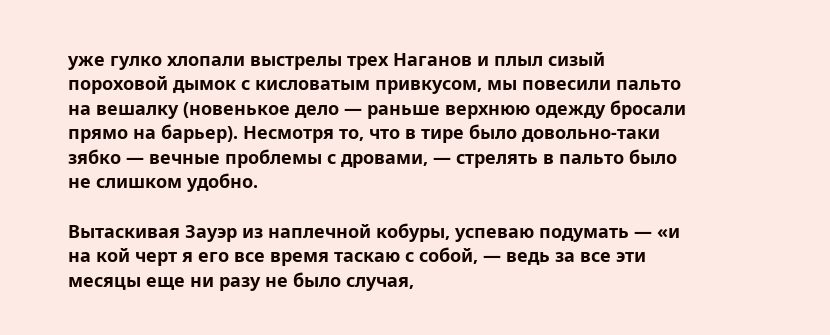уже гулко хлопали выстрелы трех Наганов и плыл сизый пороховой дымок с кисловатым привкусом, мы повесили пальто на вешалку (новенькое дело — раньше верхнюю одежду бросали прямо на барьер). Несмотря то, что в тире было довольно-таки зябко — вечные проблемы с дровами, — стрелять в пальто было не слишком удобно.

Вытаскивая Зауэр из наплечной кобуры, успеваю подумать — «и на кой черт я его все время таскаю с собой, — ведь за все эти месяцы еще ни разу не было случая,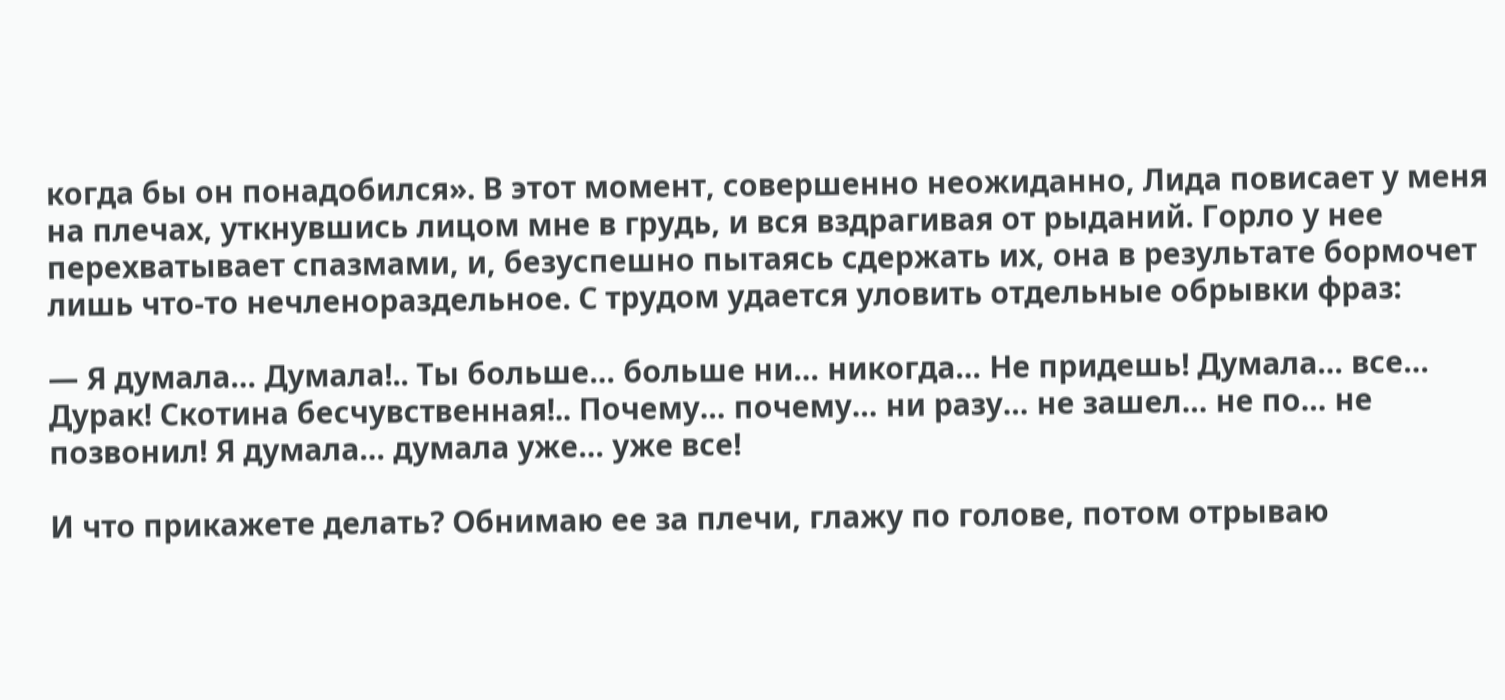когда бы он понадобился». В этот момент, совершенно неожиданно, Лида повисает у меня на плечах, уткнувшись лицом мне в грудь, и вся вздрагивая от рыданий. Горло у нее перехватывает спазмами, и, безуспешно пытаясь сдержать их, она в результате бормочет лишь что-то нечленораздельное. С трудом удается уловить отдельные обрывки фраз:

— Я думала… Думала!.. Ты больше… больше ни… никогда… Не придешь! Думала… все… Дурак! Скотина бесчувственная!.. Почему… почему… ни разу… не зашел… не по… не позвонил! Я думала… думала уже… уже все!

И что прикажете делать? Обнимаю ее за плечи, глажу по голове, потом отрываю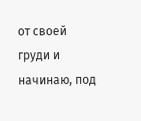от своей груди и начинаю, под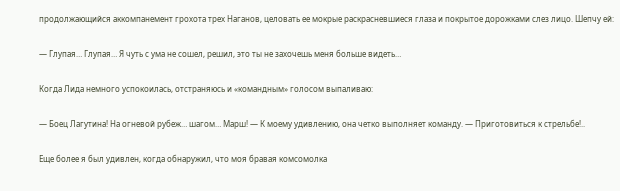продолжающийся аккомпанемент грохота трех Наганов, целовать ее мокрые раскрасневшиеся глаза и покрытое дорожками слез лицо. Шепчу ей:

— Глупая… Глупая… Я чуть с ума не сошел, решил, это ты не захочешь меня больше видеть…

Когда Лида немного успокоилась, отстраняюсь и «командным» голосом выпаливаю:

— Боец Лагутина! На огневой рубеж… шагом… Марш! — К моему удивлению, она четко выполняет команду. — Приготовиться к стрельбе!..

Еще более я был удивлен, когда обнаружил, что моя бравая комсомолка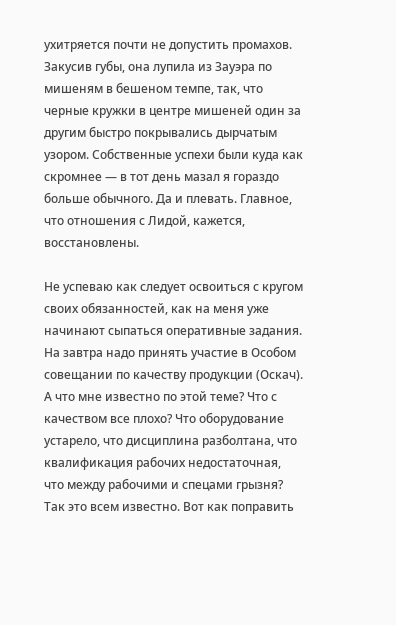ухитряется почти не допустить промахов. Закусив губы, она лупила из Зауэра по мишеням в бешеном темпе, так, что черные кружки в центре мишеней один за другим быстро покрывались дырчатым узором. Собственные успехи были куда как скромнее — в тот день мазал я гораздо больше обычного. Да и плевать. Главное, что отношения с Лидой, кажется, восстановлены.

Не успеваю как следует освоиться с кругом своих обязанностей, как на меня уже начинают сыпаться оперативные задания. На завтра надо принять участие в Особом совещании по качеству продукции (Оскач). А что мне известно по этой теме? Что с качеством все плохо? Что оборудование устарело, что дисциплина разболтана, что квалификация рабочих недостаточная, что между рабочими и спецами грызня? Так это всем известно. Вот как поправить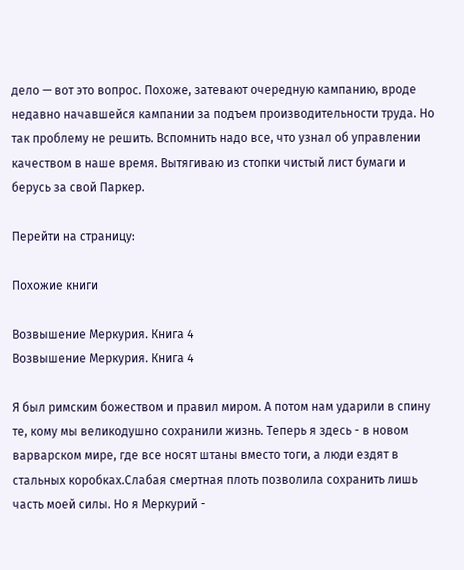дело — вот это вопрос. Похоже, затевают очередную кампанию, вроде недавно начавшейся кампании за подъем производительности труда. Но так проблему не решить. Вспомнить надо все, что узнал об управлении качеством в наше время. Вытягиваю из стопки чистый лист бумаги и берусь за свой Паркер.

Перейти на страницу:

Похожие книги

Возвышение Меркурия. Книга 4
Возвышение Меркурия. Книга 4

Я был римским божеством и правил миром. А потом нам ударили в спину те, кому мы великодушно сохранили жизнь. Теперь я здесь - в новом варварском мире, где все носят штаны вместо тоги, а люди ездят в стальных коробках.Слабая смертная плоть позволила сохранить лишь часть моей силы. Но я Меркурий -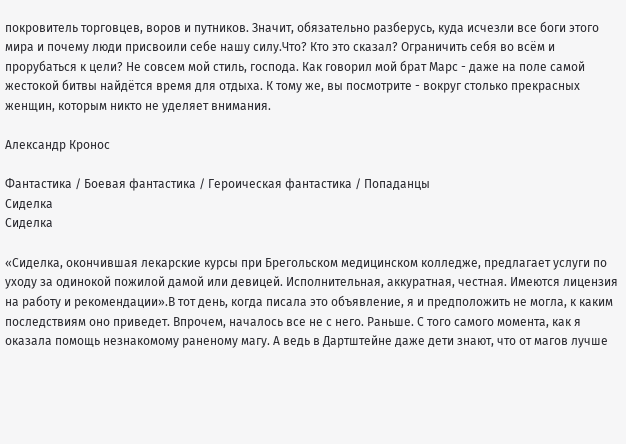покровитель торговцев, воров и путников. Значит, обязательно разберусь, куда исчезли все боги этого мира и почему люди присвоили себе нашу силу.Что? Кто это сказал? Ограничить себя во всём и прорубаться к цели? Не совсем мой стиль, господа. Как говорил мой брат Марс - даже на поле самой жестокой битвы найдётся время для отдыха. К тому же, вы посмотрите - вокруг столько прекрасных женщин, которым никто не уделяет внимания.

Александр Кронос

Фантастика / Боевая фантастика / Героическая фантастика / Попаданцы
Сиделка
Сиделка

«Сиделка, окончившая лекарские курсы при Брегольском медицинском колледже, предлагает услуги по уходу за одинокой пожилой дамой или девицей. Исполнительная, аккуратная, честная. Имеются лицензия на работу и рекомендации».В тот день, когда писала это объявление, я и предположить не могла, к каким последствиям оно приведет. Впрочем, началось все не с него. Раньше. С того самого момента, как я оказала помощь незнакомому раненому магу. А ведь в Дартштейне даже дети знают, что от магов лучше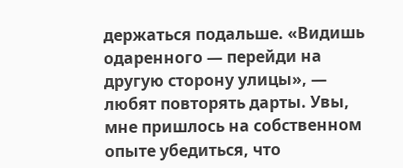держаться подальше. «Видишь одаренного — перейди на другую сторону улицы», — любят повторять дарты. Увы, мне пришлось на собственном опыте убедиться, что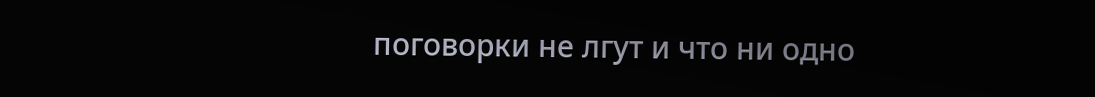поговорки не лгут и что ни одно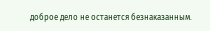доброе дело не останется безнаказанным.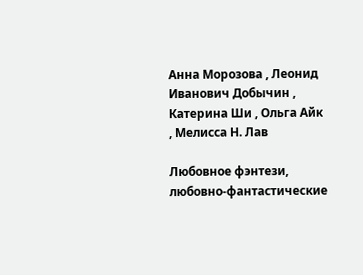Анна Морозова , Леонид Иванович Добычин , Катерина Ши , Ольга Айк , Мелисса Н. Лав

Любовное фэнтези, любовно-фантастические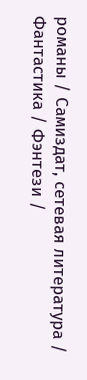романы / Самиздат, сетевая литература / Фантастика / Фэнтези /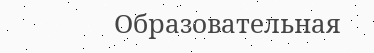Образовательная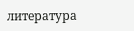литература